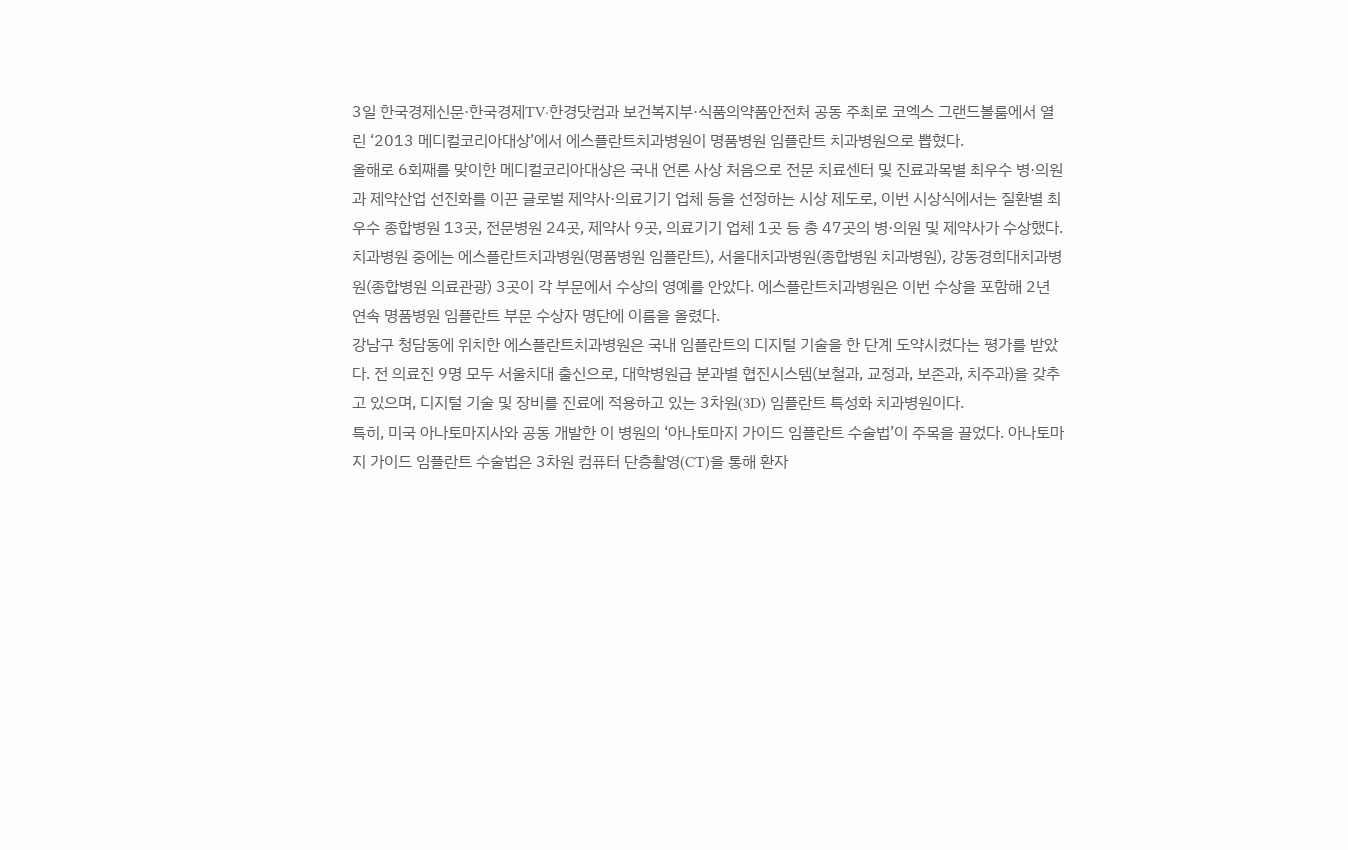3일 한국경제신문·한국경제TV·한경닷컴과 보건복지부·식품의약품안전처 공동 주최로 코엑스 그랜드볼룸에서 열린 ‘2013 메디컬코리아대상’에서 에스플란트치과병원이 명품병원 임플란트 치과병원으로 뽑혔다.
올해로 6회째를 맞이한 메디컬코리아대상은 국내 언론 사상 처음으로 전문 치료센터 및 진료과목별 최우수 병·의원과 제약산업 선진화를 이끈 글로벌 제약사·의료기기 업체 등을 선정하는 시상 제도로, 이번 시상식에서는 질환별 최우수 종합병원 13곳, 전문병원 24곳, 제약사 9곳, 의료기기 업체 1곳 등 총 47곳의 병·의원 및 제약사가 수상했다.
치과병원 중에는 에스플란트치과병원(명품병원 임플란트), 서울대치과병원(종합병원 치과병원), 강동경희대치과병원(종합병원 의료관광) 3곳이 각 부문에서 수상의 영예를 안았다. 에스플란트치과병원은 이번 수상을 포함해 2년 연속 명품병원 임플란트 부문 수상자 명단에 이름을 올렸다.
강남구 청담동에 위치한 에스플란트치과병원은 국내 임플란트의 디지털 기술을 한 단계 도약시켰다는 평가를 받았다. 전 의료진 9명 모두 서울치대 출신으로, 대학병원급 분과별 협진시스템(보철과, 교정과, 보존과, 치주과)을 갖추고 있으며, 디지털 기술 및 장비를 진료에 적용하고 있는 3차원(3D) 임플란트 특성화 치과병원이다.
특히, 미국 아나토마지사와 공동 개발한 이 병원의 ‘아나토마지 가이드 임플란트 수술법’이 주목을 끌었다. 아나토마지 가이드 임플란트 수술법은 3차원 컴퓨터 단층촬영(CT)을 통해 환자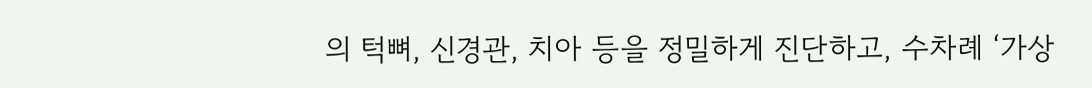의 턱뼈, 신경관, 치아 등을 정밀하게 진단하고, 수차례 ‘가상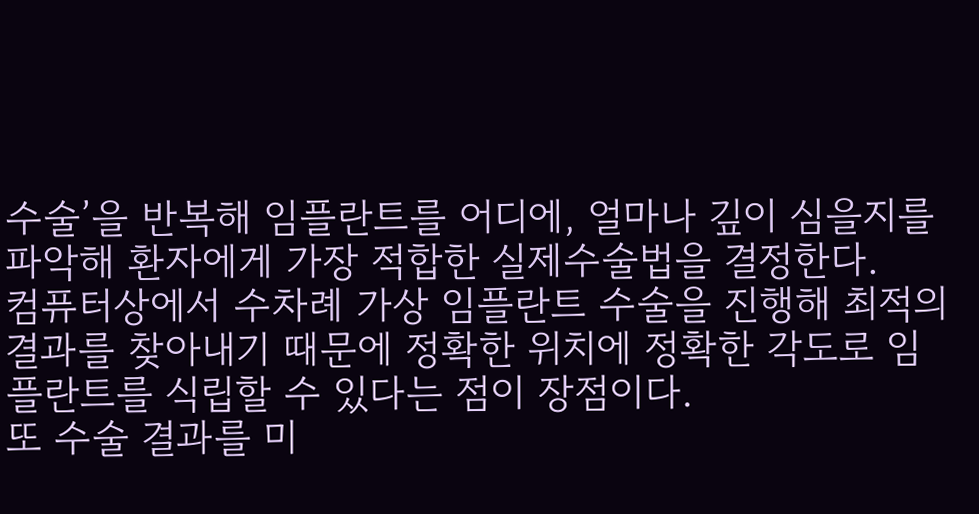수술’을 반복해 임플란트를 어디에, 얼마나 깊이 심을지를 파악해 환자에게 가장 적합한 실제수술법을 결정한다.
컴퓨터상에서 수차례 가상 임플란트 수술을 진행해 최적의 결과를 찾아내기 때문에 정확한 위치에 정확한 각도로 임플란트를 식립할 수 있다는 점이 장점이다.
또 수술 결과를 미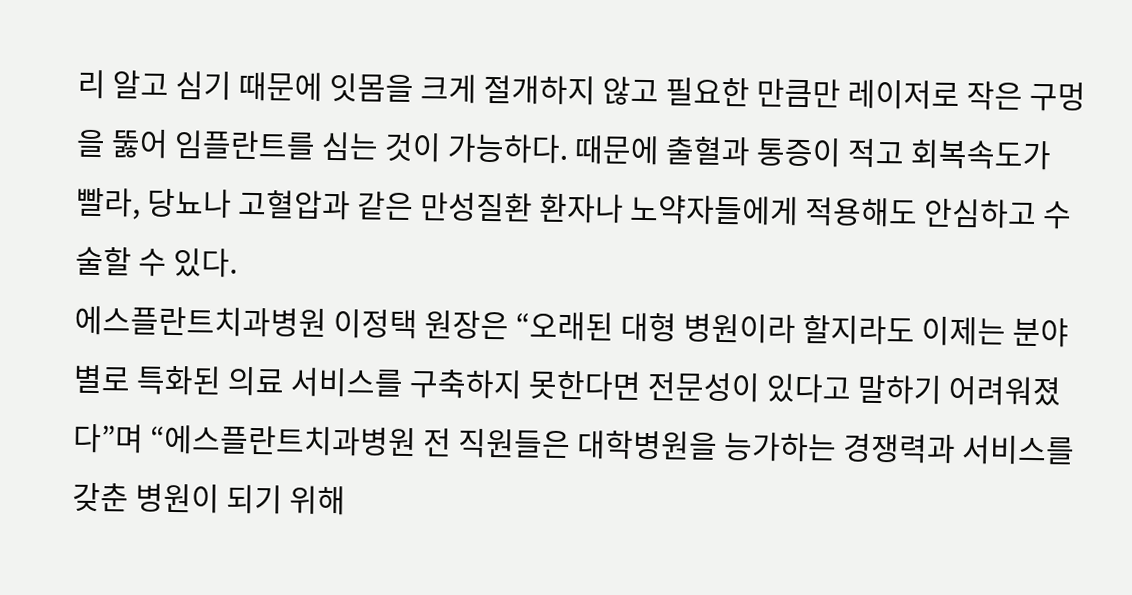리 알고 심기 때문에 잇몸을 크게 절개하지 않고 필요한 만큼만 레이저로 작은 구멍을 뚫어 임플란트를 심는 것이 가능하다. 때문에 출혈과 통증이 적고 회복속도가 빨라, 당뇨나 고혈압과 같은 만성질환 환자나 노약자들에게 적용해도 안심하고 수술할 수 있다.
에스플란트치과병원 이정택 원장은 “오래된 대형 병원이라 할지라도 이제는 분야별로 특화된 의료 서비스를 구축하지 못한다면 전문성이 있다고 말하기 어려워졌다”며 “에스플란트치과병원 전 직원들은 대학병원을 능가하는 경쟁력과 서비스를 갖춘 병원이 되기 위해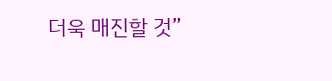더욱 매진할 것”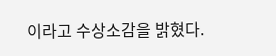이라고 수상소감을 밝혔다.